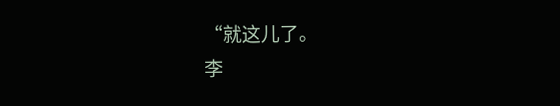“就这儿了。
李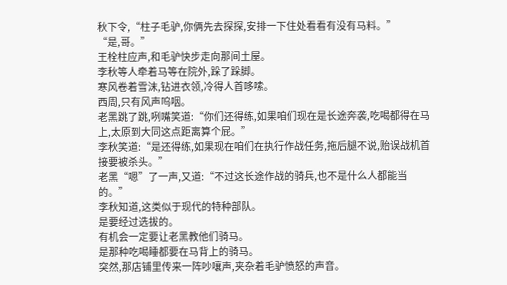秋下令,“柱子毛驴,你俩先去探探,安排一下住处看看有没有马料。”
“是,哥。”
王栓柱应声,和毛驴快步走向那间土屋。
李秋等人牵着马等在院外,跺了跺脚。
寒风卷着雪沫,钻进衣领,冷得人首哆嗦。
西周,只有风声呜咽。
老黑跳了跳,咧嘴笑道:“你们还得练,如果咱们现在是长途奔袭,吃喝都得在马上,太原到大同这点距离算个屁。”
李秋笑道:“是还得练,如果现在咱们在执行作战任务,拖后腿不说,贻误战机首接要被杀头。”
老黑“嗯”了一声,又道:“不过这长途作战的骑兵,也不是什么人都能当的。”
李秋知道,这类似于现代的特种部队。
是要经过选拔的。
有机会一定要让老黑教他们骑马。
是那种吃喝睡都要在马背上的骑马。
突然,那店铺里传来一阵吵嚷声,夹杂着毛驴愤怒的声音。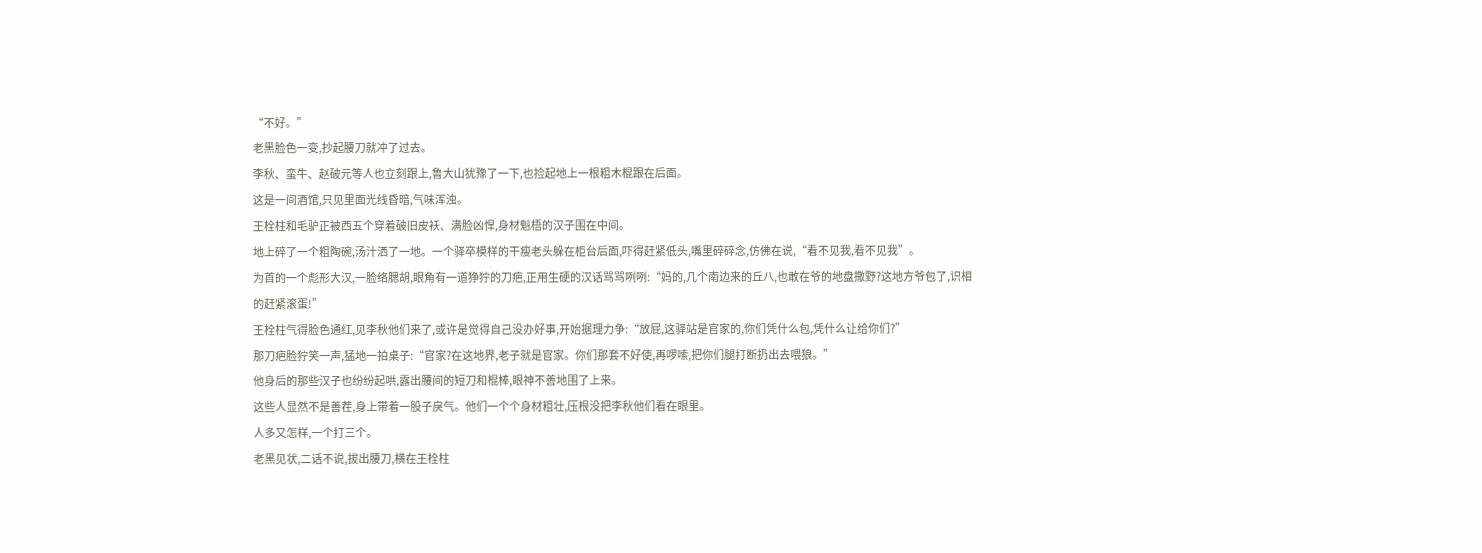“不好。”
老黑脸色一变,抄起腰刀就冲了过去。
李秋、蛮牛、赵破元等人也立刻跟上,鲁大山犹豫了一下,也捡起地上一根粗木棍跟在后面。
这是一间酒馆,只见里面光线昏暗,气味浑浊。
王栓柱和毛驴正被西五个穿着破旧皮袄、满脸凶悍,身材魁梧的汉子围在中间。
地上碎了一个粗陶碗,汤汁洒了一地。一个驿卒模样的干瘦老头躲在柜台后面,吓得赶紧低头,嘴里碎碎念,仿佛在说,“看不见我,看不见我”。
为首的一个彪形大汉,一脸络腮胡,眼角有一道狰狞的刀疤,正用生硬的汉话骂骂咧咧:“妈的,几个南边来的丘八,也敢在爷的地盘撒野?这地方爷包了,识相的赶紧滚蛋!”
王栓柱气得脸色通红,见李秋他们来了,或许是觉得自己没办好事,开始据理力争:“放屁,这驿站是官家的,你们凭什么包,凭什么让给你们?”
那刀疤脸狞笑一声,猛地一拍桌子:“官家?在这地界,老子就是官家。你们那套不好使,再啰嗦,把你们腿打断扔出去喂狼。”
他身后的那些汉子也纷纷起哄,露出腰间的短刀和棍棒,眼神不善地围了上来。
这些人显然不是善茬,身上带着一股子戾气。他们一个个身材粗壮,压根没把李秋他们看在眼里。
人多又怎样,一个打三个。
老黑见状,二话不说,拔出腰刀,横在王栓柱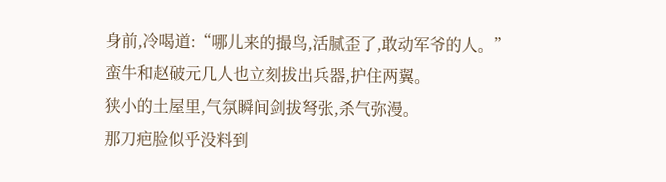身前,冷喝道:“哪儿来的撮鸟,活腻歪了,敢动军爷的人。”
蛮牛和赵破元几人也立刻拔出兵器,护住两翼。
狭小的土屋里,气氛瞬间剑拔弩张,杀气弥漫。
那刀疤脸似乎没料到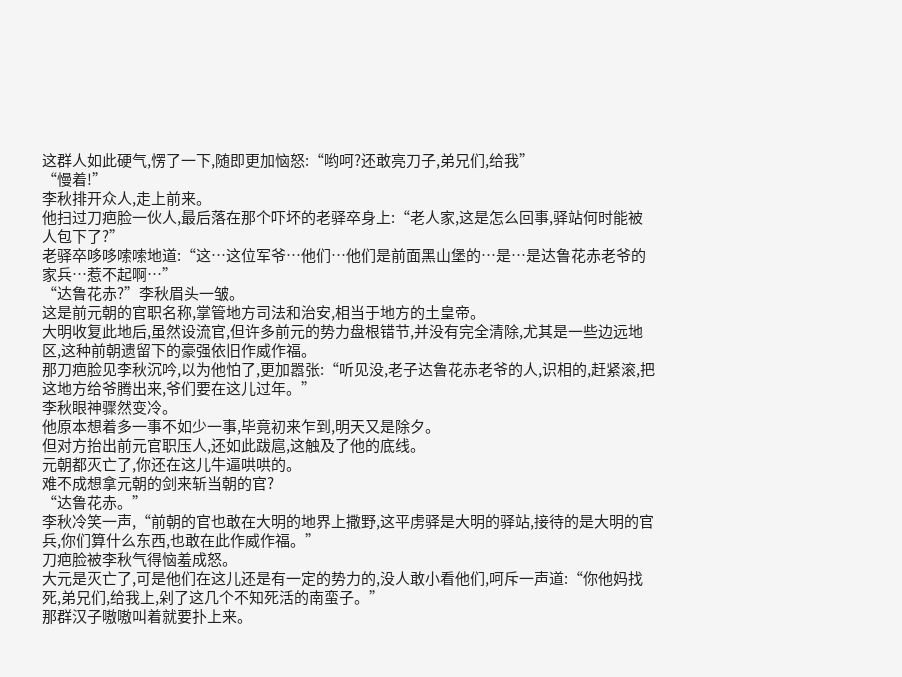这群人如此硬气,愣了一下,随即更加恼怒:“哟呵?还敢亮刀子,弟兄们,给我”
“慢着!”
李秋排开众人,走上前来。
他扫过刀疤脸一伙人,最后落在那个吓坏的老驿卒身上:“老人家,这是怎么回事,驿站何时能被人包下了?”
老驿卒哆哆嗦嗦地道:“这…这位军爷…他们…他们是前面黑山堡的…是…是达鲁花赤老爷的家兵…惹不起啊…”
“达鲁花赤?”李秋眉头一皱。
这是前元朝的官职名称,掌管地方司法和治安,相当于地方的土皇帝。
大明收复此地后,虽然设流官,但许多前元的势力盘根错节,并没有完全清除,尤其是一些边远地区,这种前朝遗留下的豪强依旧作威作福。
那刀疤脸见李秋沉吟,以为他怕了,更加嚣张:“听见没,老子达鲁花赤老爷的人,识相的,赶紧滚,把这地方给爷腾出来,爷们要在这儿过年。”
李秋眼神骤然变冷。
他原本想着多一事不如少一事,毕竟初来乍到,明天又是除夕。
但对方抬出前元官职压人,还如此跋扈,这触及了他的底线。
元朝都灭亡了,你还在这儿牛逼哄哄的。
难不成想拿元朝的剑来斩当朝的官?
“达鲁花赤。”
李秋冷笑一声,“前朝的官也敢在大明的地界上撒野,这平虏驿是大明的驿站,接待的是大明的官兵,你们算什么东西,也敢在此作威作福。”
刀疤脸被李秋气得恼羞成怒。
大元是灭亡了,可是他们在这儿还是有一定的势力的,没人敢小看他们,呵斥一声道:“你他妈找死,弟兄们,给我上,剁了这几个不知死活的南蛮子。”
那群汉子嗷嗷叫着就要扑上来。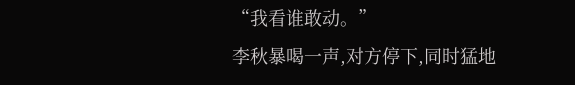“我看谁敢动。”
李秋暴喝一声,对方停下,同时猛地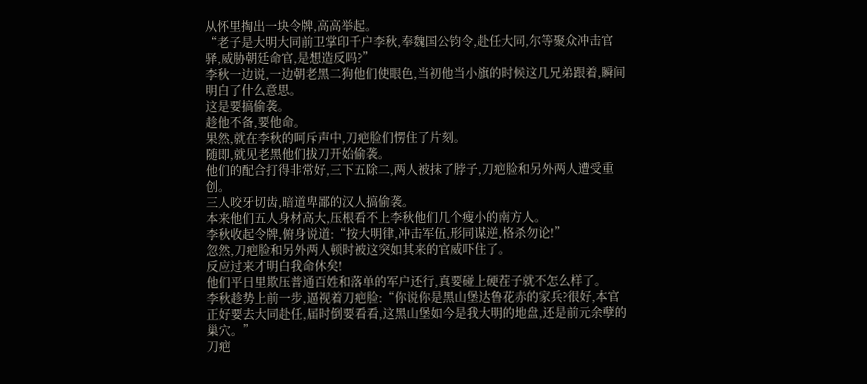从怀里掏出一块令牌,高高举起。
“老子是大明大同前卫掌印千户李秋,奉魏国公钧令,赴任大同,尔等聚众冲击官驿,威胁朝廷命官,是想造反吗?”
李秋一边说,一边朝老黑二狗他们使眼色,当初他当小旗的时候这几兄弟跟着,瞬间明白了什么意思。
这是要搞偷袭。
趁他不备,要他命。
果然,就在李秋的呵斥声中,刀疤脸们愣住了片刻。
随即,就见老黑他们拔刀开始偷袭。
他们的配合打得非常好,三下五除二,两人被抹了脖子,刀疤脸和另外两人遭受重创。
三人咬牙切齿,暗道卑鄙的汉人搞偷袭。
本来他们五人身材高大,压根看不上李秋他们几个瘦小的南方人。
李秋收起令牌,俯身说道:“按大明律,冲击军伍,形同谋逆,格杀勿论!”
忽然,刀疤脸和另外两人顿时被这突如其来的官威吓住了。
反应过来才明白我命休矣!
他们平日里欺压普通百姓和落单的军户还行,真要碰上硬茬子就不怎么样了。
李秋趁势上前一步,逼视着刀疤脸:“你说你是黑山堡达鲁花赤的家兵?很好,本官正好要去大同赴任,届时倒要看看,这黑山堡如今是我大明的地盘,还是前元余孽的巢穴。”
刀疤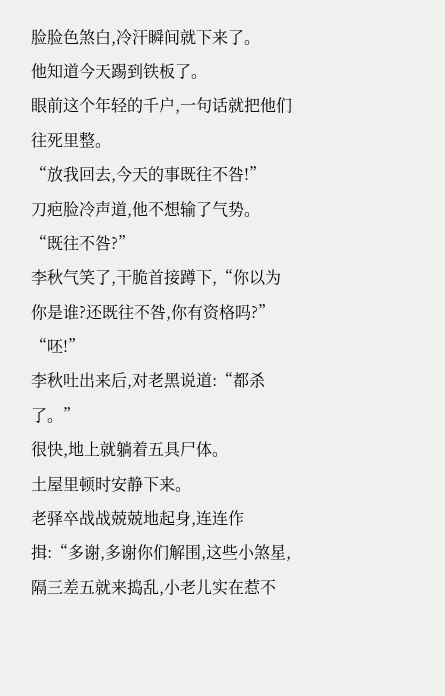脸脸色煞白,冷汗瞬间就下来了。
他知道今天踢到铁板了。
眼前这个年轻的千户,一句话就把他们往死里整。
“放我回去,今天的事既往不咎!”
刀疤脸冷声道,他不想输了气势。
“既往不咎?”
李秋气笑了,干脆首接蹲下,“你以为你是谁?还既往不咎,你有资格吗?”
“呸!”
李秋吐出来后,对老黑说道:“都杀了。”
很快,地上就躺着五具尸体。
土屋里顿时安静下来。
老驿卒战战兢兢地起身,连连作揖:“多谢,多谢你们解围,这些小煞星,隔三差五就来捣乱,小老儿实在惹不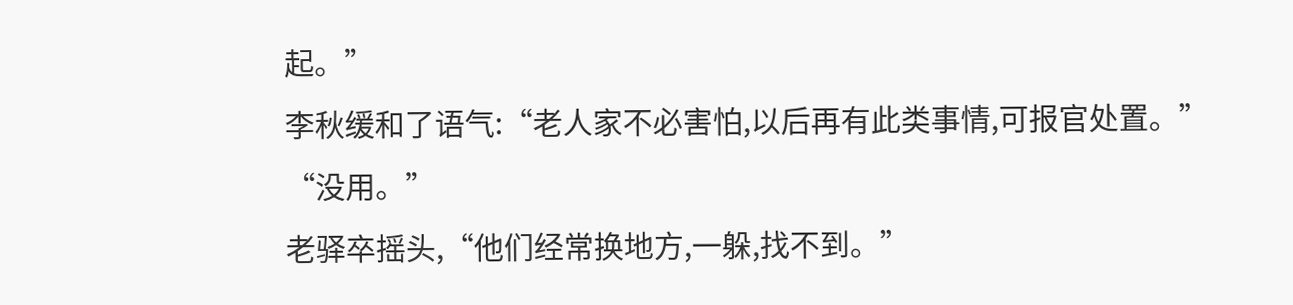起。”
李秋缓和了语气:“老人家不必害怕,以后再有此类事情,可报官处置。”
“没用。”
老驿卒摇头,“他们经常换地方,一躲,找不到。”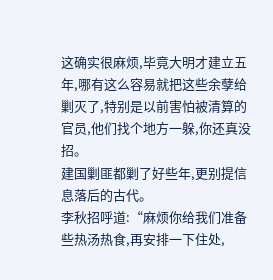这确实很麻烦,毕竟大明才建立五年,哪有这么容易就把这些余孽给剿灭了,特别是以前害怕被清算的官员,他们找个地方一躲,你还真没招。
建国剿匪都剿了好些年,更别提信息落后的古代。
李秋招呼道:“麻烦你给我们准备些热汤热食,再安排一下住处,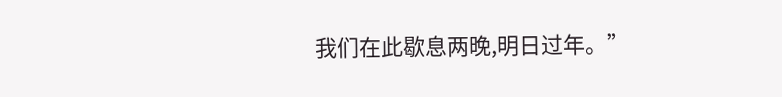我们在此歇息两晚,明日过年。”